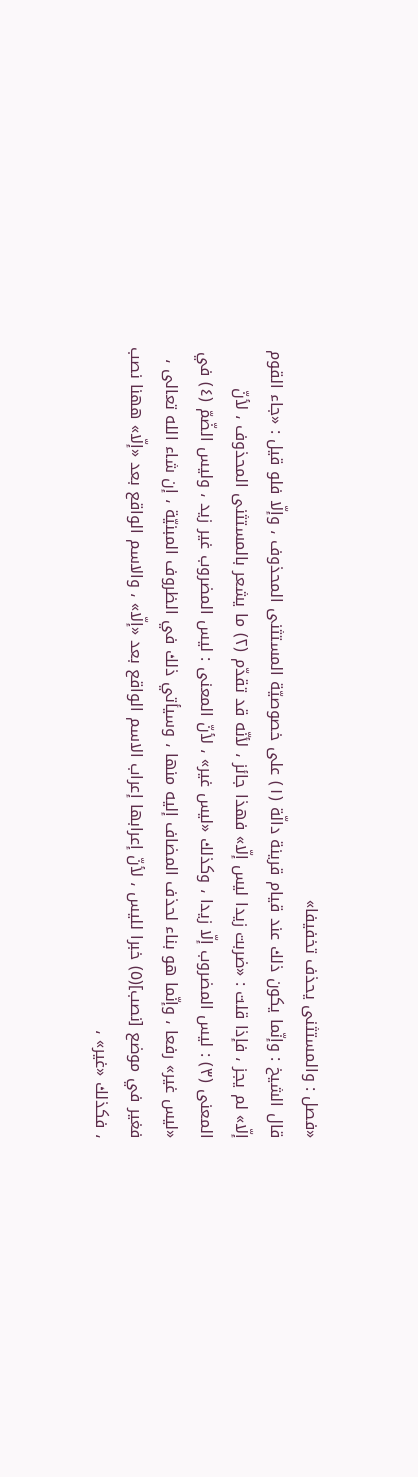«فصل : والمستثنى يحذف تخفيفا»
قال الشيخ : وإنّما يكون ذلك عند قيام قرينة دالّة (١) على خصوصيّة المستثنى المحذوف ، وإلّا فلو قيل : «جاء القوم إلّا» لم يجز ، فإذا قلت : «ضربت زيدا ليس إلّا» فهذا جائز ، لأنّه قد تقدّم (٢) ما يشعر بالمستثنى المحذوف ، لأنّ المعنى (٣) : ليس المضروب إلّا زيدا ، وكذلك «ليس غير» ، لأنّ المعنى : ليس المضروب غير زيد ، وليس الضّمّ (٤) في «ليس غير» رفعا ، وإنّما هو بناء لحذف المضاف إليه منها ، وسيأتي ذلك في الظروف المبنيّة ، إن شاء الله تعالى ، فغير في موضع [نصب](٥) خبرا لليس ، لأنّ إعرابها إعراب الاسم الواقع بعد «إلّا» ، والاسم الواقع بعد «إلّا» ههنا نصب ، فكذلك «غير» ،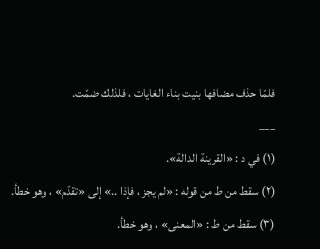فلمّا حذف مضافها بنيت بناء الغايات ، فلذلك ضمّت.
___
(١) في د : «القرينة الدالة».
(٢) سقط من ط من قوله : «لم يجز ، فإذا ..» إلى «تقدّم» ، وهو خطأ.
(٣) سقط من ط : «المعنى» ، وهو خطأ.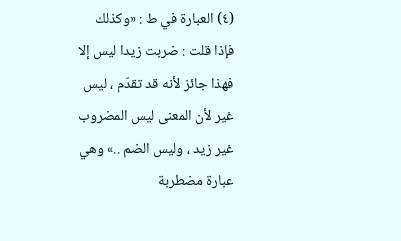(٤) العبارة في ط : «وكذلك فإذا قلت : ضربت زيدا ليس إلا فهذا جائز لأنه قد تقدّم ، ليس غير لأن المعنى ليس المضروب غير زيد ، وليس الضم ..» وهي عبارة مضطربة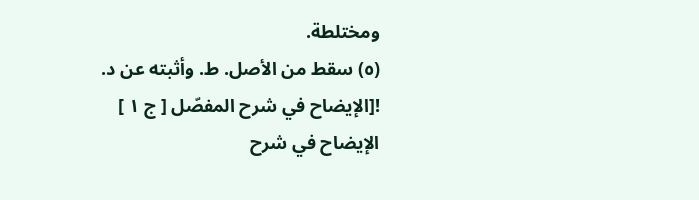ومختلطة.
(٥) سقط من الأصل. ط. وأثبته عن د.
![الإيضاح في شرح المفصّل [ ج ١ ] الإيضاح في شرح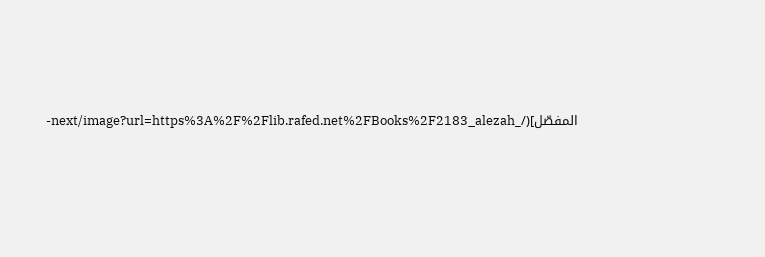المفصّل](/_next/image?url=https%3A%2F%2Flib.rafed.net%2FBooks%2F2183_alezah-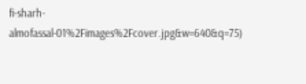fi-sharh-almofassal-01%2Fimages%2Fcover.jpg&w=640&q=75)